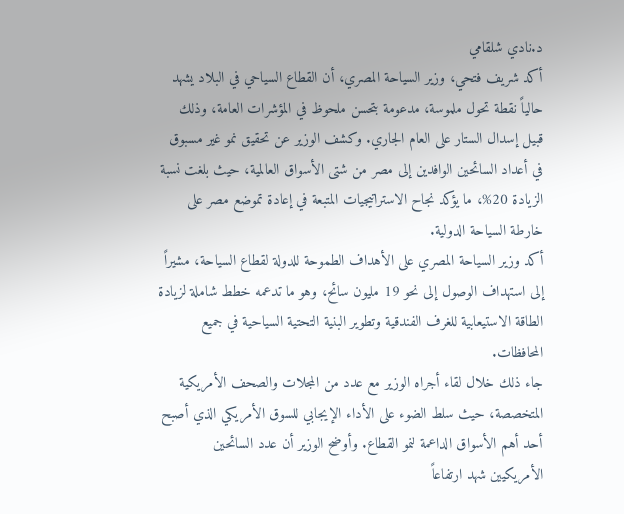د.نادي شلقامي
أكد شريف فتحي، وزير السياحة المصري، أن القطاع السياحي في البلاد يشهد حالياً نقطة تحول ملموسة، مدعومة بتحسن ملحوظ في المؤشرات العامة، وذلك قبيل إسدال الستار على العام الجاري. وكشف الوزير عن تحقيق نمو غير مسبوق في أعداد السائحين الوافدين إلى مصر من شتى الأسواق العالمية، حيث بلغت نسبة الزيادة 20%، ما يؤكد نجاح الاستراتيجيات المتبعة في إعادة تموضع مصر على خارطة السياحة الدولية.
أكد وزير السياحة المصري على الأهداف الطموحة للدولة لقطاع السياحة، مشيراً إلى استهداف الوصول إلى نحو 19 مليون سائح، وهو ما تدعمه خطط شاملة لزيادة الطاقة الاستيعابية للغرف الفندقية وتطوير البنية التحتية السياحية في جميع المحافظات.
جاء ذلك خلال لقاء أجراه الوزير مع عدد من المجلات والصحف الأمريكية المتخصصة، حيث سلط الضوء على الأداء الإيجابي للسوق الأمريكي الذي أصبح أحد أهم الأسواق الداعمة لنمو القطاع. وأوضح الوزير أن عدد السائحين الأمريكيين شهد ارتفاعاً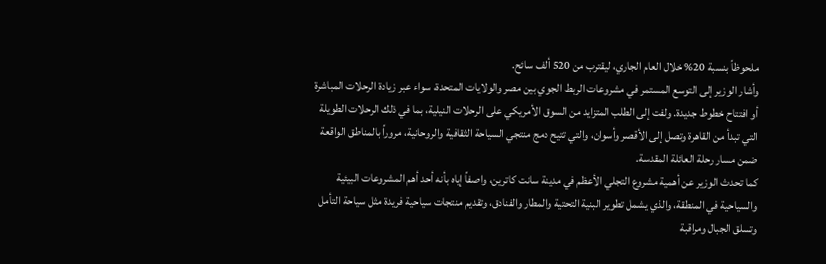ملحوظاً بنسبة 20% خلال العام الجاري، ليقترب من 520 ألف سائح.
وأشار الوزير إلى التوسع المستمر في مشروعات الربط الجوي بين مصر والولايات المتحدة، سواء عبر زيادة الرحلات المباشرة أو افتتاح خطوط جديدة. ولفت إلى الطلب المتزايد من السوق الأمريكي على الرحلات النيلية، بما في ذلك الرحلات الطويلة التي تبدأ من القاهرة وتصل إلى الأقصر وأسوان، والتي تتيح دمج منتجي السياحة الثقافية والروحانية، مروراً بالمناطق الواقعة ضمن مسار رحلة العائلة المقدسة.
كما تحدث الوزير عن أهمية مشروع التجلي الأعظم في مدينة سانت كاترين، واصفاً إياه بأنه أحد أهم المشروعات البيئية والسياحية في المنطقة، والذي يشمل تطوير البنية التحتية والمطار والفنادق، وتقديم منتجات سياحية فريدة مثل سياحة التأمل وتسلق الجبال ومراقبة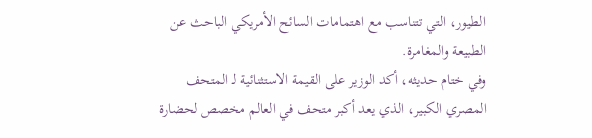الطيور، التي تتناسب مع اهتمامات السائح الأمريكي الباحث عن الطبيعة والمغامرة.
وفي ختام حديثه، أكد الوزير على القيمة الاستثنائية لـ المتحف المصري الكبير، الذي يعد أكبر متحف في العالم مخصص لحضارة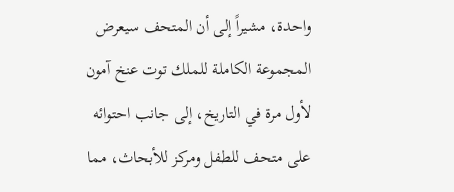واحدة، مشيراً إلى أن المتحف سيعرض المجموعة الكاملة للملك توت عنخ آمون لأول مرة في التاريخ، إلى جانب احتوائه على متحف للطفل ومركز للأبحاث، مما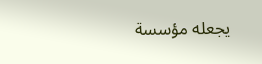يجعله مؤسسة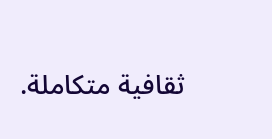ثقافية متكاملة.